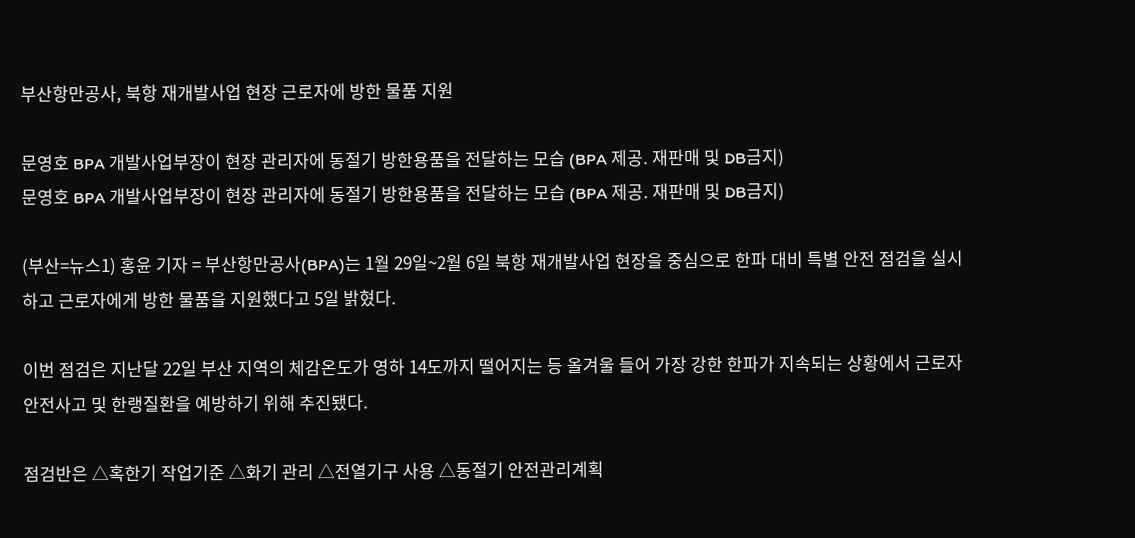부산항만공사, 북항 재개발사업 현장 근로자에 방한 물품 지원

문영호 BPA 개발사업부장이 현장 관리자에 동절기 방한용품을 전달하는 모습 (BPA 제공. 재판매 및 DB금지)
문영호 BPA 개발사업부장이 현장 관리자에 동절기 방한용품을 전달하는 모습 (BPA 제공. 재판매 및 DB금지)

(부산=뉴스1) 홍윤 기자 = 부산항만공사(BPA)는 1월 29일~2월 6일 북항 재개발사업 현장을 중심으로 한파 대비 특별 안전 점검을 실시하고 근로자에게 방한 물품을 지원했다고 5일 밝혔다.

이번 점검은 지난달 22일 부산 지역의 체감온도가 영하 14도까지 떨어지는 등 올겨울 들어 가장 강한 한파가 지속되는 상황에서 근로자 안전사고 및 한랭질환을 예방하기 위해 추진됐다.

점검반은 △혹한기 작업기준 △화기 관리 △전열기구 사용 △동절기 안전관리계획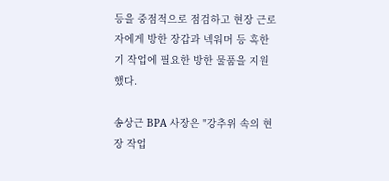등을 중점적으로 점검하고 현장 근로자에게 방한 장갑과 넥워머 등 혹한기 작업에 필요한 방한 물품을 지원했다.

송상근 BPA 사장은 "강추위 속의 현장 작업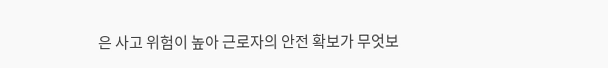은 사고 위험이 높아 근로자의 안전 확보가 무엇보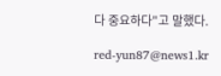다 중요하다"고 말했다.

red-yun87@news1.kr